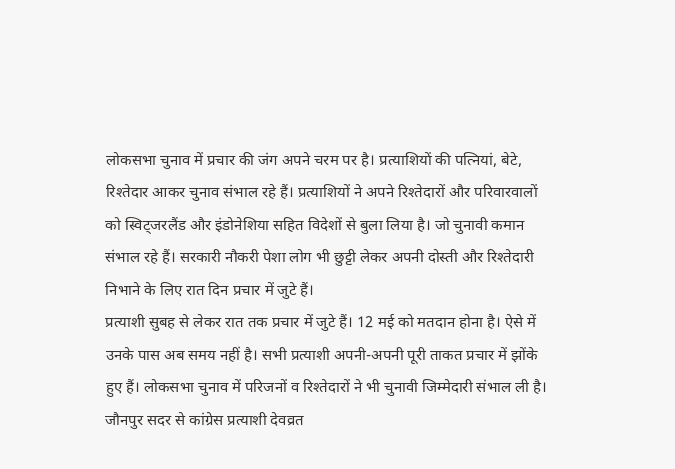लोकसभा चुनाव में प्रचार की जंग अपने चरम पर है। प्रत्याशियों की पत्नियां, बेटे, रिश्तेदार आकर चुनाव संभाल रहे हैं। प्रत्याशियों ने अपने रिश्तेदारों और परिवारवालों को स्विट्जरलैंड और इंडोनेशिया सहित विदेशों से बुला लिया है। जो चुनावी कमान संभाल रहे हैं। सरकारी नौकरी पेशा लोग भी छुट्टी लेकर अपनी दोस्ती और रिश्तेदारी निभाने के लिए रात दिन प्रचार में जुटे हैं।
प्रत्याशी सुबह से लेकर रात तक प्रचार में जुटे हैं। 12 मई को मतदान होना है। ऐसे में उनके पास अब समय नहीं है। सभी प्रत्याशी अपनी-अपनी पूरी ताकत प्रचार में झोंके हुए हैं। लोकसभा चुनाव में परिजनों व रिश्तेदारों ने भी चुनावी जिम्मेदारी संभाल ली है। जौनपुर सदर से कांग्रेस प्रत्याशी देवव्रत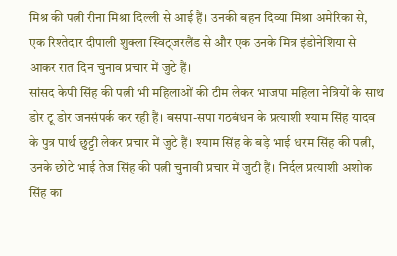मिश्र की पत्नी रीना मिश्रा दिल्ली से आई हैं। उनकी बहन दिव्या मिश्रा अमेरिका से, एक रिश्तेदार दीपाली शुक्ला स्विट्जरलैंड से और एक उनके मित्र इंडोनेशिया से आकर रात दिन चुनाव प्रचार में जुटे हैं।
सांसद केपी सिंह की पत्नी भी महिलाओं की टीम लेकर भाजपा महिला नेत्रियों के साथ डोर टू डोर जनसंपर्क कर रही हैं। बसपा-सपा गठबंधन के प्रत्याशी श्याम सिंह यादव के पुत्र पार्थ छुट्टी लेकर प्रचार में जुटे हैं। श्याम सिंह के बड़े भाई धरम सिंह की पत्नी, उनके छोटे भाई तेज सिंह की पत्नी चुनावी प्रचार में जुटी हैं। निर्दल प्रत्याशी अशोक सिंह का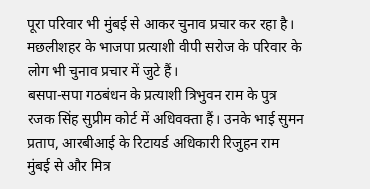पूरा परिवार भी मुंबई से आकर चुनाव प्रचार कर रहा है। मछलीशहर के भाजपा प्रत्याशी वीपी सरोज के परिवार के लोग भी चुनाव प्रचार में जुटे हैं।
बसपा-सपा गठबंधन के प्रत्याशी त्रिभुवन राम के पुत्र रजक सिंह सुप्रीम कोर्ट में अधिवक्ता हैं। उनके भाई सुमन प्रताप, आरबीआई के रिटायर्ड अधिकारी रिजुहन राम मुंबई से और मित्र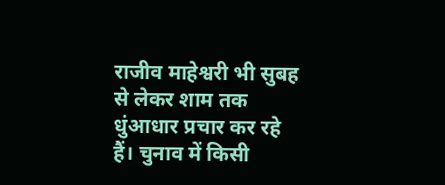राजीव माहेश्वरी भी सुबह से लेकर शाम तक धुंआधार प्रचार कर रहे हैं। चुनाव में किसी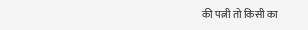की पत्नी तो किसी का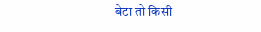बेटा तो किसी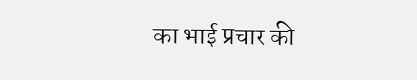का भाई प्रचार की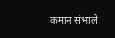कमान संभाले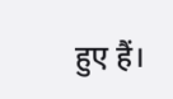हुए हैं।